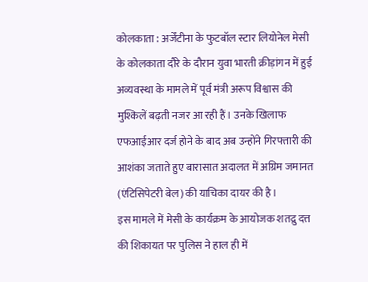कोलकाता : अर्जेंटीना के फुटबॉल स्टार लियोनेल मेसी के कोलकाता दौरे के दौरान युवा भारती क्रीड़ांगन में हुई अव्यवस्था के मामले में पूर्व मंत्री अरूप विश्वास की मुश्किलें बढ़ती नजर आ रही हैं। उनके खिलाफ एफआईआर दर्ज होने के बाद अब उन्होंने गिरफ्तारी की आशंका जताते हुए बारासात अदालत में अग्रिम जमानत (एंटिसिपेटरी बेल) की याचिका दायर की है।
इस मामले में मेसी के कार्यक्रम के आयोजक शतद्रु दत्त की शिकायत पर पुलिस ने हाल ही में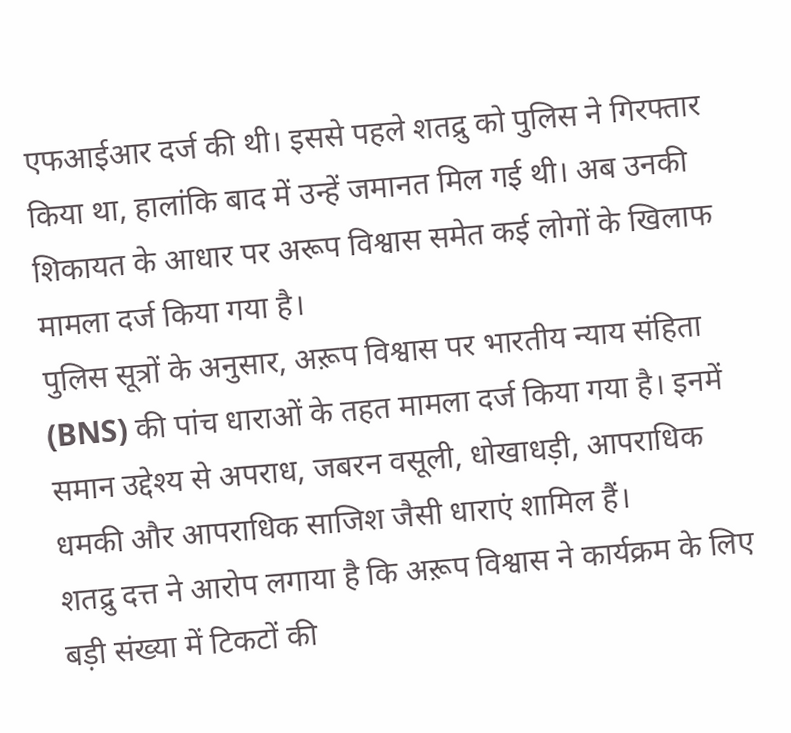एफआईआर दर्ज की थी। इससे पहले शतद्रु को पुलिस ने गिरफ्तार किया था, हालांकि बाद में उन्हें जमानत मिल गई थी। अब उनकी शिकायत के आधार पर अरूप विश्वास समेत कई लोगों के खिलाफ मामला दर्ज किया गया है।
पुलिस सूत्रों के अनुसार, अऱूप विश्वास पर भारतीय न्याय संहिता (BNS) की पांच धाराओं के तहत मामला दर्ज किया गया है। इनमें समान उद्देश्य से अपराध, जबरन वसूली, धोखाधड़ी, आपराधिक धमकी और आपराधिक साजिश जैसी धाराएं शामिल हैं।
शतद्रु दत्त ने आरोप लगाया है कि अऱूप विश्वास ने कार्यक्रम के लिए बड़ी संख्या में टिकटों की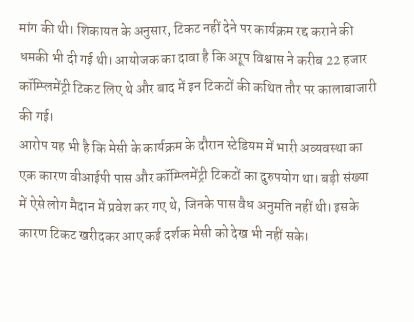मांग की थी। शिकायत के अनुसार, टिकट नहीं देने पर कार्यक्रम रद्द कराने की धमकी भी दी गई थी। आयोजक का दावा है कि अऱूप विश्वास ने करीब 22 हजार कॉम्प्लिमेंट्री टिकट लिए थे और बाद में इन टिकटों की कथित तौर पर कालाबाजारी की गई।
आरोप यह भी है कि मेसी के कार्यक्रम के दौरान स्टेडियम में भारी अव्यवस्था का एक कारण वीआईपी पास और कॉम्प्लिमेंट्री टिकटों का दुरुपयोग था। बड़ी संख्या में ऐसे लोग मैदान में प्रवेश कर गए थे, जिनके पास वैध अनुमति नहीं थी। इसके कारण टिकट खरीदकर आए कई दर्शक मेसी को देख भी नहीं सके।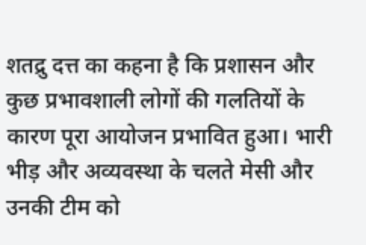शतद्रु दत्त का कहना है कि प्रशासन और कुछ प्रभावशाली लोगों की गलतियों के कारण पूरा आयोजन प्रभावित हुआ। भारी भीड़ और अव्यवस्था के चलते मेसी और उनकी टीम को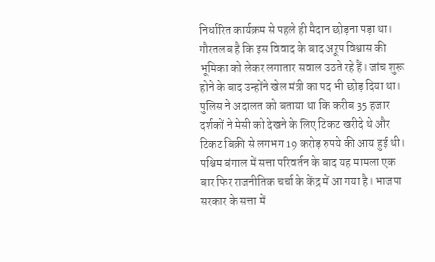निर्धारित कार्यक्रम से पहले ही मैदान छोड़ना पड़ा था।
गौरतलब है कि इस विवाद के बाद अऱूप विश्वास की भूमिका को लेकर लगातार सवाल उठते रहे हैं। जांच शुरू होने के बाद उन्होंने खेल मंत्री का पद भी छोड़ दिया था।
पुलिस ने अदालत को बताया था कि करीब 35 हजार दर्शकों ने मेसी को देखने के लिए टिकट खरीदे थे और टिकट बिक्री से लगभग 19 करोड़ रुपये की आय हुई थी।
पश्चिम बंगाल में सत्ता परिवर्तन के बाद यह मामला एक बार फिर राजनीतिक चर्चा के केंद्र में आ गया है। भाजपा सरकार के सत्ता में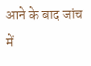आने के बाद जांच में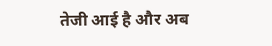तेजी आई है और अब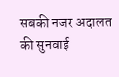सबकी नजर अदालत की सुनवाई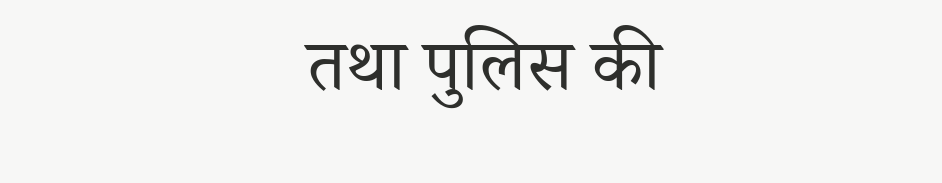तथा पुलिस की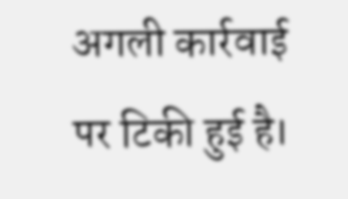अगली कार्रवाई पर टिकी हुई है।